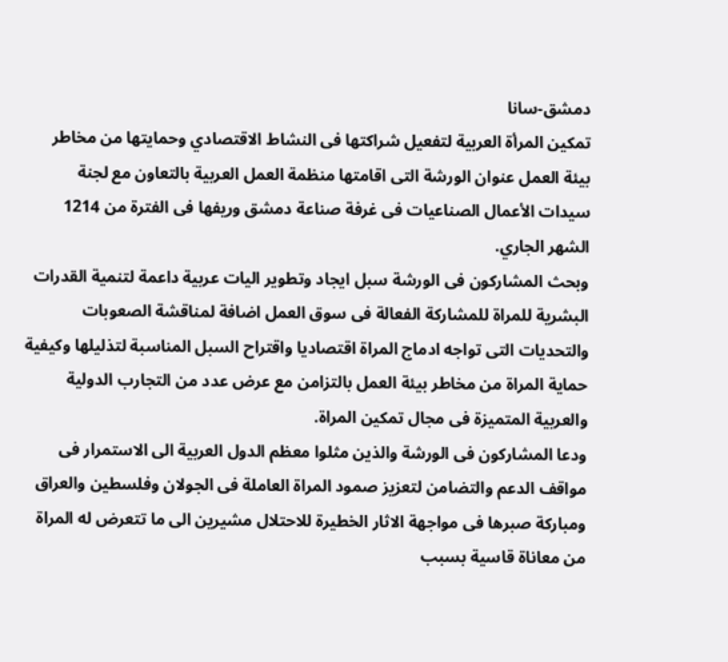دمشق-سانا
تمكين المرأة العربية لتفعيل شراكتها فى النشاط الاقتصادي وحمايتها من مخاطر بيئة العمل عنوان الورشة التى اقامتها منظمة العمل العربية بالتعاون مع لجنة سيدات الأعمال الصناعيات فى غرفة صناعة دمشق وريفها فى الفترة من 1214 الشهر الجاري.
وبحث المشاركون فى الورشة سبل ايجاد وتطوير اليات عربية داعمة لتنمية القدرات البشرية للمراة للمشاركة الفعالة فى سوق العمل اضافة لمناقشة الصعوبات والتحديات التى تواجه ادماج المراة اقتصاديا واقتراح السبل المناسبة لتذليلها وكيفية حماية المراة من مخاطر بيئة العمل بالتزامن مع عرض عدد من التجارب الدولية والعربية المتميزة فى مجال تمكين المراة.
ودعا المشاركون فى الورشة والذين مثلوا معظم الدول العربية الى الاستمرار فى مواقف الدعم والتضامن لتعزيز صمود المراة العاملة فى الجولان وفلسطين والعراق ومباركة صبرها فى مواجهة الاثار الخطيرة للاحتلال مشيرين الى ما تتعرض له المراة من معاناة قاسية بسبب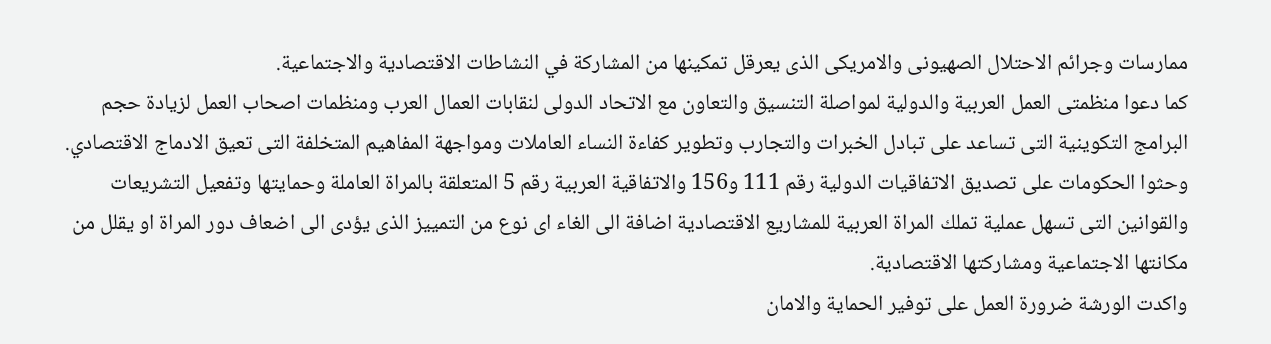ممارسات وجرائم الاحتلال الصهيونى والامريكى الذى يعرقل تمكينها من المشاركة في النشاطات الاقتصادية والاجتماعية.
كما دعوا منظمتى العمل العربية والدولية لمواصلة التنسيق والتعاون مع الاتحاد الدولى لنقابات العمال العرب ومنظمات اصحاب العمل لزيادة حجم البرامج التكوينية التى تساعد على تبادل الخبرات والتجارب وتطوير كفاءة النساء العاملات ومواجهة المفاهيم المتخلفة التى تعيق الادماج الاقتصادي.
وحثوا الحكومات على تصديق الاتفاقيات الدولية رقم 111 و156 والاتفاقية العربية رقم 5 المتعلقة بالمراة العاملة وحمايتها وتفعيل التشريعات والقوانين التى تسهل عملية تملك المراة العربية للمشاريع الاقتصادية اضافة الى الغاء اى نوع من التمييز الذى يؤدى الى اضعاف دور المراة او يقلل من مكانتها الاجتماعية ومشاركتها الاقتصادية.
واكدت الورشة ضرورة العمل على توفير الحماية والامان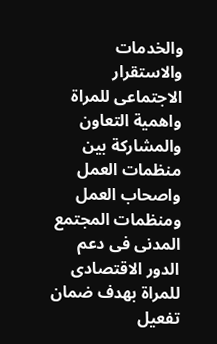والخدمات والاستقرار الاجتماعى للمراة واهمية التعاون والمشاركة بين منظمات العمل واصحاب العمل ومنظمات المجتمع المدنى فى دعم الدور الاقتصادى للمراة بهدف ضمان تفعيل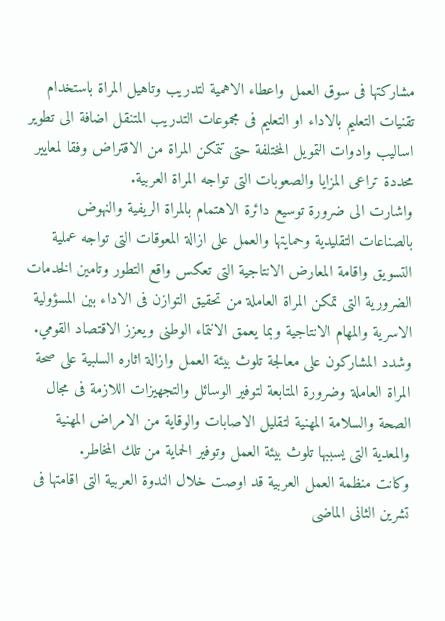مشاركتها فى سوق العمل واعطاء الاهمية لتدريب وتاهيل المراة باستخدام تقنيات التعليم بالاداء او التعليم فى مجموعات التدريب المتنقل اضافة الى تطوير اساليب وادوات التمويل المختلفة حتى تتمكن المراة من الاقتراض وفقا لمعايير محددة تراعى المزايا والصعوبات التى تواجه المراة العربية.
واشارت الى ضرورة توسيع دائرة الاهتمام بالمراة الريفية والنهوض بالصناعات التقليدية وحمايتها والعمل على ازالة المعوقات التى تواجه عملية التسويق واقامة المعارض الانتاجية التى تعكس واقع التطور وتامين الخدمات الضرورية التى تمكن المراة العاملة من تحقيق التوازن فى الاداء بين المسؤولية الاسرية والمهام الانتاجية وبما يعمق الانتماء الوطنى ويعزز الاقتصاد القومي.
وشدد المشاركون على معالجة تلوث بيئة العمل وازالة اثاره السلبية على صحة المراة العاملة وضرورة المتابعة لتوفير الوسائل والتجهيزات اللازمة فى مجال الصحة والسلامة المهنية لتقليل الاصابات والوقاية من الامراض المهنية والمعدية التى يسببها تلوث بيئة العمل وتوفير الحماية من تلك المخاطر.
وكانت منظمة العمل العربية قد اوصت خلال الندوة العربية التى اقامتها فى تشرين الثانى الماضى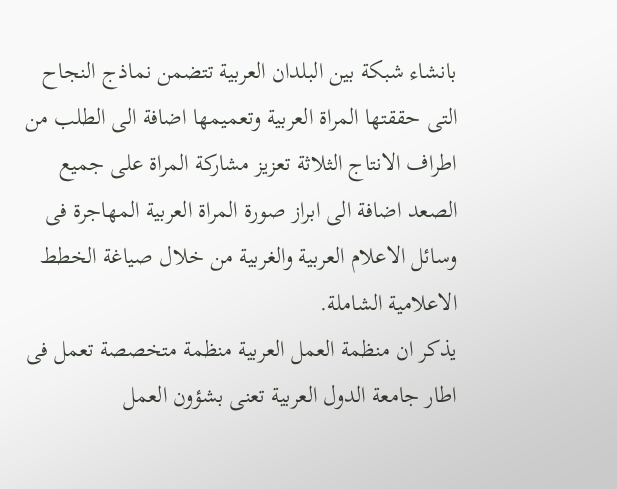بانشاء شبكة بين البلدان العربية تتضمن نماذج النجاح التى حققتها المراة العربية وتعميمها اضافة الى الطلب من اطراف الانتاج الثلاثة تعزيز مشاركة المراة على جميع الصعد اضافة الى ابراز صورة المراة العربية المهاجرة فى وسائل الاعلام العربية والغربية من خلال صياغة الخطط الاعلامية الشاملة.
يذكر ان منظمة العمل العربية منظمة متخصصة تعمل فى اطار جامعة الدول العربية تعنى بشؤون العمل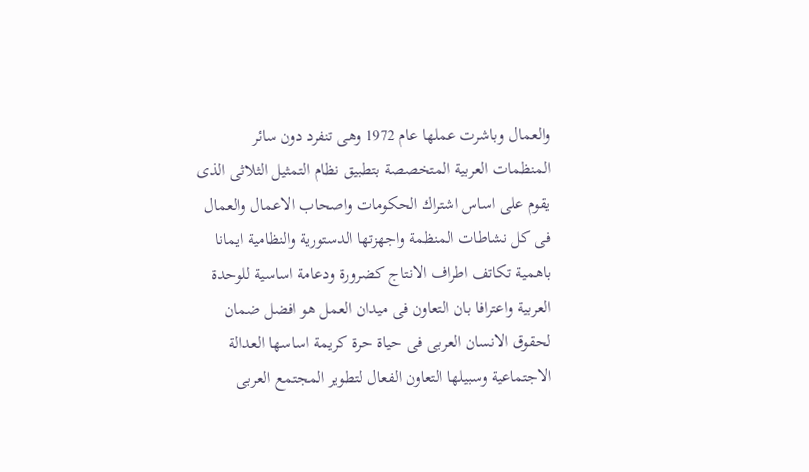والعمال وباشرت عملها عام 1972 وهى تنفرد دون سائر المنظمات العربية المتخصصة بتطبيق نظام التمثيل الثلاثى الذى يقوم على اساس اشتراك الحكومات واصحاب الاعمال والعمال فى كل نشاطات المنظمة واجهزتها الدستورية والنظامية ايمانا باهمية تكاتف اطراف الانتاج كضرورة ودعامة اساسية للوحدة العربية واعترافا بان التعاون فى ميدان العمل هو افضل ضمان لحقوق الانسان العربى فى حياة حرة كريمة اساسها العدالة الاجتماعية وسبيلها التعاون الفعال لتطوير المجتمع العربى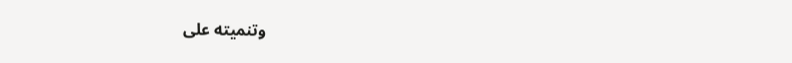وتنميته على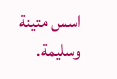اسس متينة وسليمة.